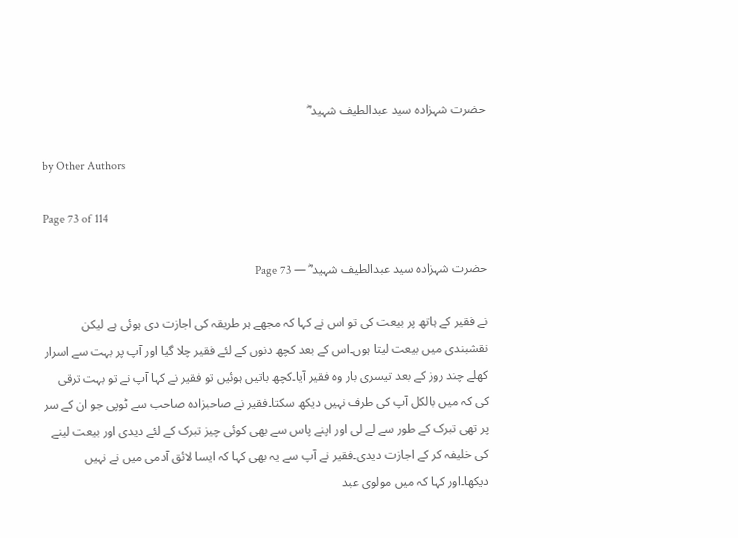حضرت شہزادہ سید عبدالطیف شہید ؓ

by Other Authors

Page 73 of 114

حضرت شہزادہ سید عبدالطیف شہید ؓ — Page 73

نے فقیر کے ہاتھ پر بیعت کی تو اس نے کہا کہ مجھے ہر طریقہ کی اجازت دی ہوئی ہے لیکن نقشبندی میں بیعت لیتا ہوں۔اس کے بعد کچھ دنوں کے لئے فقیر چلا گیا اور آپ پر بہت سے اسرار کھلے چند روز کے بعد تیسری بار وہ فقیر آیا۔کچھ باتیں ہوئیں تو فقیر نے کہا آپ نے تو بہت ترقی کی کہ میں بالکل آپ کی طرف نہیں دیکھ سکتا۔فقیر نے صاحبزادہ صاحب سے ٹوپی جو ان کے سر پر تھی تبرک کے طور سے لے لی اور اپنے پاس سے بھی کوئی چیز تبرک کے لئے دیدی اور بیعت لینے کی خلیفہ کر کے اجازت دیدی۔فقیر نے آپ سے یہ بھی کہا کہ ایسا لائق آدمی میں نے نہیں دیکھا۔اور کہا کہ میں مولوی عبد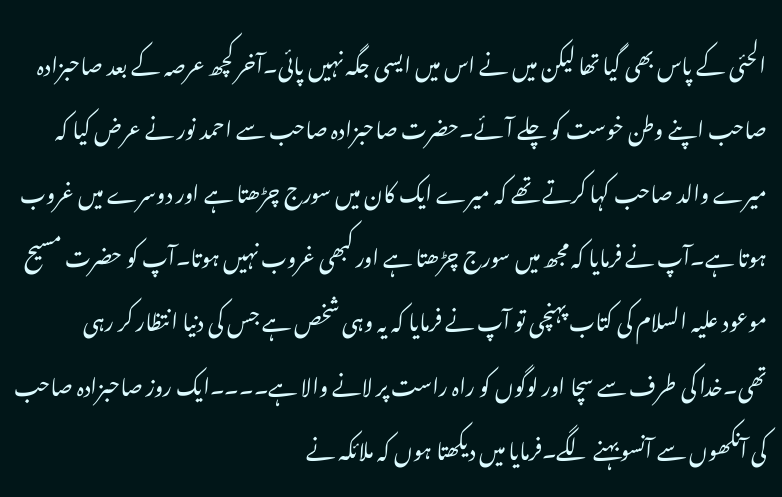الحئی کے پاس بھی گیا تھا لیکن میں نے اس میں ایسی جگہ نہیں پائی۔آخر کچھ عرصہ کے بعد صاحبزادہ صاحب اپنے وطن خوست کو چلے آئے۔حضرت صاحبزادہ صاحب سے احمد نور نے عرض کیا کہ میرے والد صاحب کہا کرتے تھے کہ میرے ایک کان میں سورج چڑھتا ہے اور دوسرے میں غروب ہوتا ہے۔آپ نے فرمایا کہ مجھ میں سورج چڑھتا ہے اور کبھی غروب نہیں ہوتا۔آپ کو حضرت مسیح موعود علیہ السلام کی کتاب پہنچی تو آپ نے فرمایا کہ یہ وہی شخص ہے جس کی دنیا انتظار کر رہی تھی۔خدا کی طرف سے سچا اور لوگوں کو راہ راست پر لانے والا ہے۔۔۔۔ایک روز صاحبزادہ صاحب کی آنکھوں سے آنسو بہنے لگے۔فرمایا میں دیکھتا ہوں کہ ملائکہ نے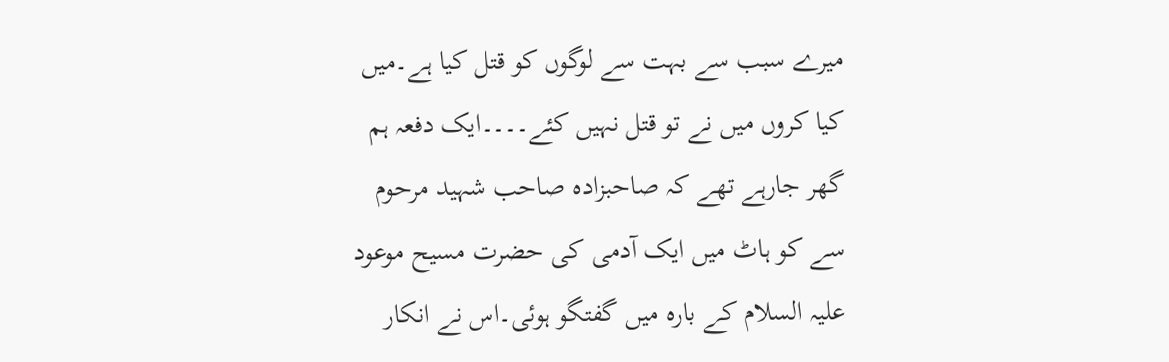میرے سبب سے بہت سے لوگوں کو قتل کیا ہے۔میں کیا کروں میں نے تو قتل نہیں کئے۔۔۔۔ایک دفعہ ہم گھر جارہے تھے کہ صاحبزادہ صاحب شہید مرحوم سے کو ہاٹ میں ایک آدمی کی حضرت مسیح موعود علیہ السلام کے بارہ میں گفتگو ہوئی۔اس نے انکار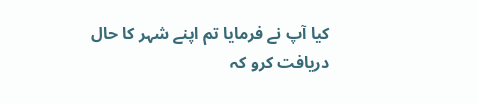کیا آپ نے فرمایا تم اپنے شہر کا حال دریافت کرو کہ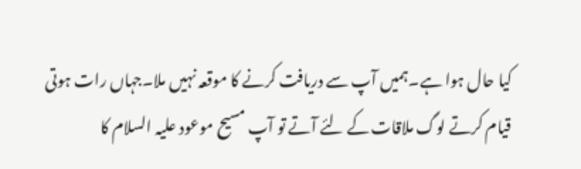کیا حال ہوا ہے۔ہمیں آپ سے دریافت کرنے کا موقعہ نہیں ملا۔جہاں رات ہوتی قیام کرتے لوگ ملاقات کے لئے آتے تو آپ مسیح موعود علیہ السلام کا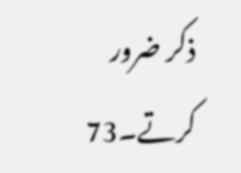ذکر ضرور کرتے۔73